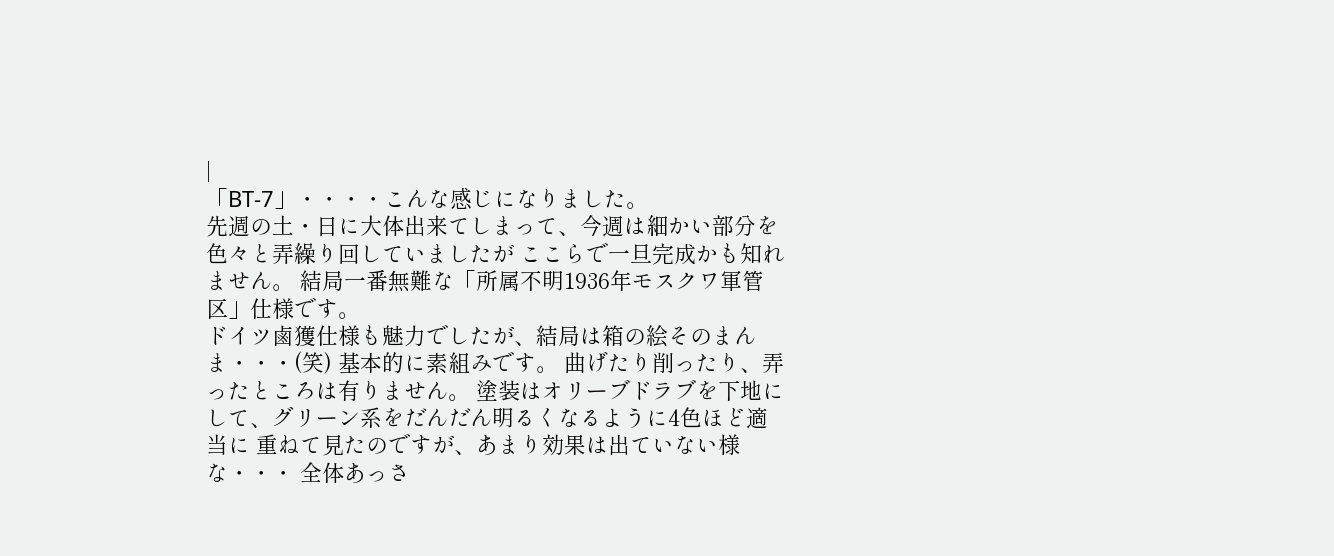|
「BT-7」・・・・こんな感じになりました。
先週の土・日に大体出来てしまって、今週は細かい部分を色々と弄繰り回していましたが ここらで一旦完成かも知れません。 結局一番無難な「所属不明1936年モスクワ軍管区」仕様です。
ドイツ鹵獲仕様も魅力でしたが、結局は箱の絵そのまんま・・・(笑) 基本的に素組みです。 曲げたり削ったり、弄ったところは有りません。 塗装はオリーブドラブを下地にして、グリーン系をだんだん明るくなるように4色ほど適当に 重ねて見たのですが、あまり効果は出ていない様な・・・ 全体あっさ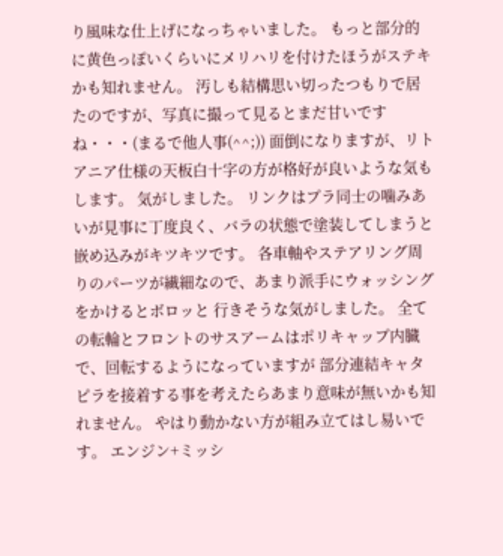り風味な仕上げになっちゃいました。 もっと部分的に黄色っぽいくらいにメリハリを付けたほうがステキかも知れません。 汚しも結構思い切ったつもりで居たのですが、写真に撮って見るとまだ甘いですね・・・(まるで他人事(^^;)) 面倒になりますが、リトアニア仕様の天板白十字の方が格好が良いような気もします。 気がしました。 リンクはプラ同士の噛みあいが見事に丁度良く、バラの状態で塗装してしまうと嵌め込みがキツキツです。 各車軸やステアリング周りのパーツが繊細なので、あまり派手にウォッシングをかけるとボロッと 行きそうな気がしました。 全ての転輪とフロントのサスアームはポリキャップ内臓で、回転するようになっていますが 部分連結キャタピラを接着する事を考えたらあまり意味が無いかも知れません。 やはり動かない方が組み立てはし易いです。 エンジン+ミッシ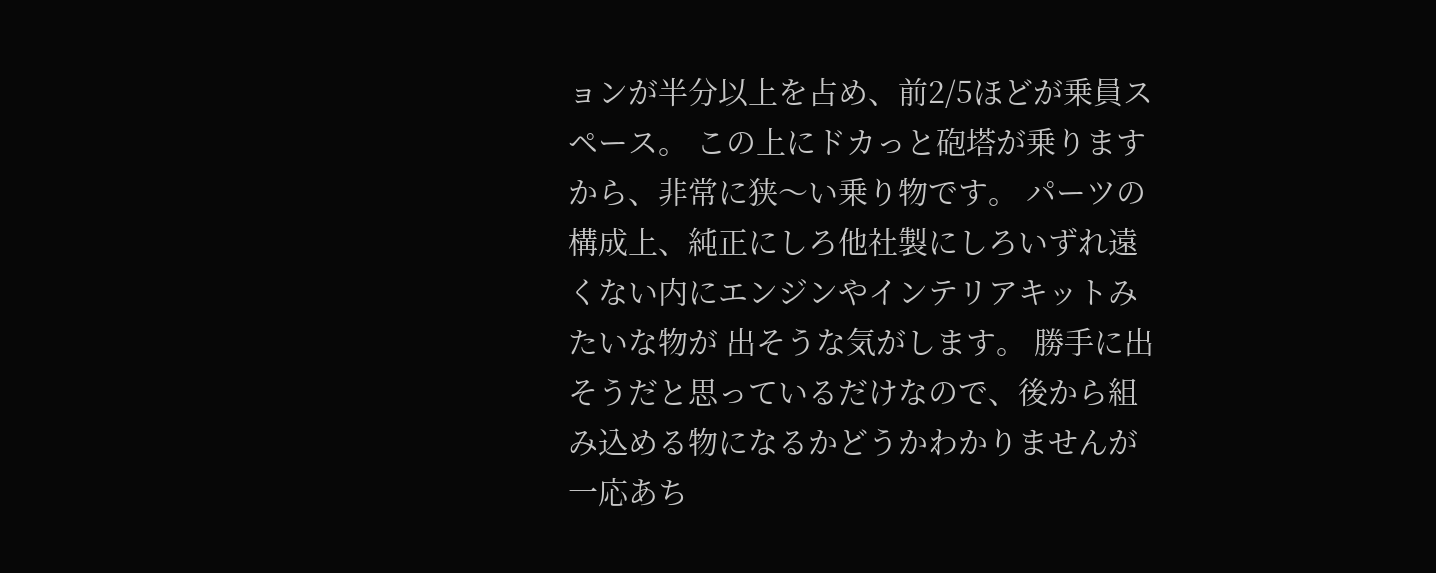ョンが半分以上を占め、前2/5ほどが乗員スペース。 この上にドカっと砲塔が乗りますから、非常に狭〜い乗り物です。 パーツの構成上、純正にしろ他社製にしろいずれ遠くない内にエンジンやインテリアキットみたいな物が 出そうな気がします。 勝手に出そうだと思っているだけなので、後から組み込める物になるかどうかわかりませんが 一応あち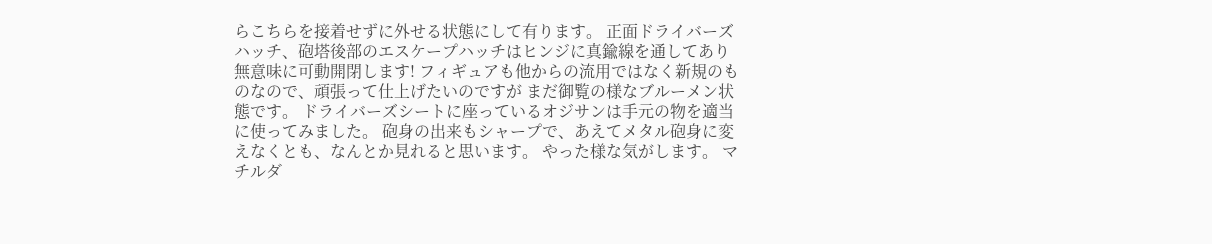らこちらを接着せずに外せる状態にして有ります。 正面ドライバーズハッチ、砲塔後部のエスケープハッチはヒンジに真鍮線を通してあり 無意味に可動開閉します! フィギュアも他からの流用ではなく新規のものなので、頑張って仕上げたいのですが まだ御覧の様なブルーメン状態です。 ドライバーズシートに座っているオジサンは手元の物を適当に使ってみました。 砲身の出来もシャープで、あえてメタル砲身に変えなくとも、なんとか見れると思います。 やった様な気がします。 マチルダ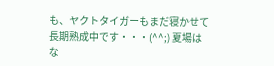も、ヤクトタイガーもまだ寝かせて長期熟成中です・・・(^^;) 夏場はな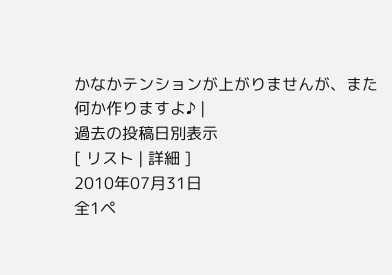かなかテンションが上がりませんが、また何か作りますよ♪ |
過去の投稿日別表示
[ リスト | 詳細 ]
2010年07月31日
全1ペ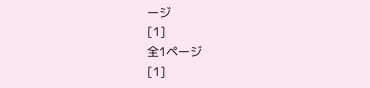ージ
[1]
全1ページ
[1]